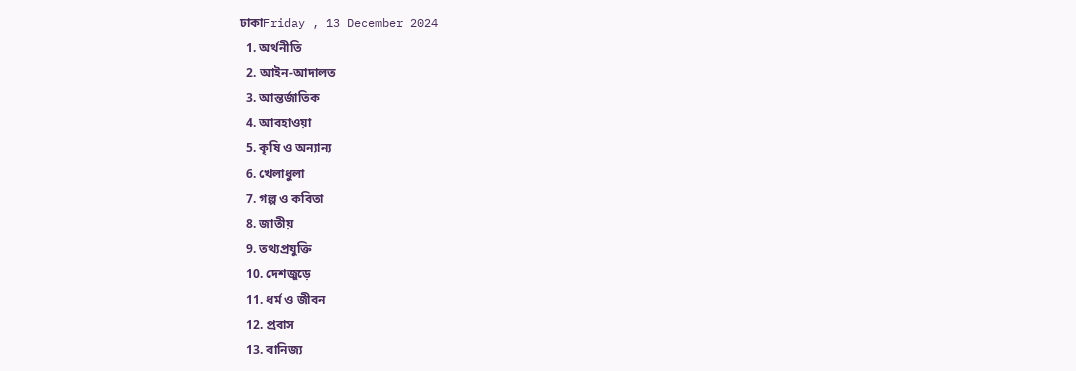ঢাকাFriday , 13 December 2024
  1. অর্থনীতি
  2. আইন-আদালত
  3. আন্তর্জাতিক
  4. আবহাওয়া
  5. কৃষি ও অন্যান্য
  6. খেলাধুলা
  7. গল্প ও কবিতা
  8. জাতীয়
  9. তথ্যপ্রযুক্তি
  10. দেশজুড়ে
  11. ধর্ম ও জীবন
  12. প্রবাস
  13. বানিজ্য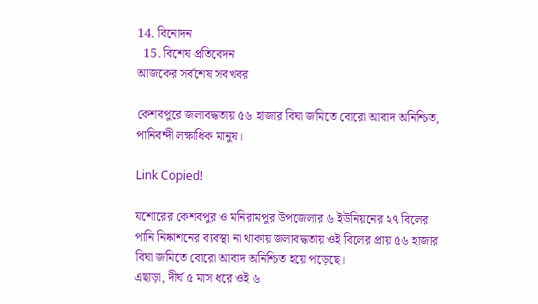14. বিনোদন
  15. বিশেষ প্রতিবেদন
আজকের সর্বশেষ সবখবর

কেশবপুরে জলাবদ্ধতায় ৫৬ হাজার বিঘা জমিতে বোরো আবাদ অনিশ্চিত, পানিবন্দী লক্ষাধিক মানুষ।

Link Copied!

যশোরের কেশবপুর ও মনিরামপুর উপজেলার ৬ ইউনিয়নের ২৭ বিলের পানি নিষ্কাশনের ব্যবস্থা না থাকায় জলাবদ্ধতায় ওই বিলের প্রায় ৫৬ হাজার বিঘা জমিতে বোরো আবাদ অনিশ্চিত হয়ে পড়েছে।
এছাড়া, দীর্ঘ ৫ মাস ধরে ওই ৬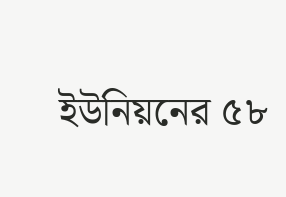ইউনিয়নের ৫৮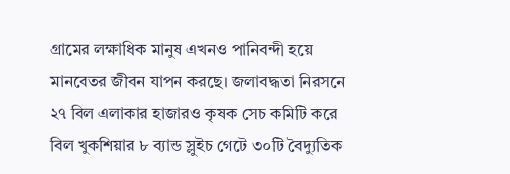গ্রামের লক্ষাধিক মানুষ এখনও পানিবন্দী হয়ে মানবেতর জীবন যাপন করছে। জলাবদ্ধতা নিরসনে ২৭ বিল এলাকার হাজারও কৃষক সেচ কমিটি করে বিল খুকশিয়ার ৮ ব্যান্ড স্লুইচ গেটে ৩০টি বৈদ্যুতিক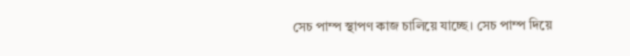সেচ পাম্প স্থাপণ কাজ চালিয়ে যাচ্ছে। সেচ পাম্প দিয়ে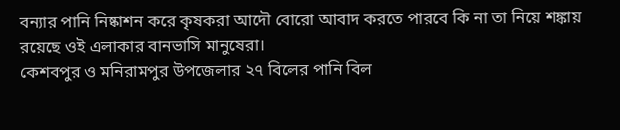বন্যার পানি নিষ্কাশন করে কৃষকরা আদৌ বোরো আবাদ করতে পারবে কি না তা নিয়ে শঙ্কায় রয়েছে ওই এলাকার বানভাসি মানুষেরা।
কেশবপুর ও মনিরামপুর উপজেলার ২৭ বিলের পানি বিল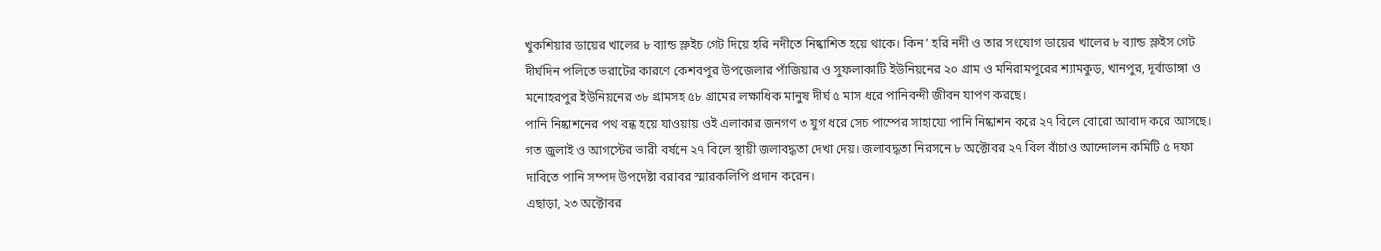খুকশিয়ার ডায়ের খালের ৮ ব্যান্ড স্লুইচ গেট দিয়ে হরি নদীতে নিষ্কাশিত হয়ে থাকে। কিন’ হরি নদী ও তার সংযোগ ডায়ের খালের ৮ ব্যান্ড স্লুইস গেট দীর্ঘদিন পলিতে ভরাটের কারণে কেশবপুর উপজেলার পাঁজিয়ার ও সুফলাকাটি ইউনিয়নের ২০ গ্রাম ও মনিরামপুরের শ্যামকুড়, খানপুর, দূর্বাডাঙ্গা ও মনোহরপুর ইউনিয়নের ৩৮ গ্রামসহ ৫৮ গ্রামের লক্ষাধিক মানুষ দীর্ঘ ৫ মাস ধরে পানিবন্দী জীবন যাপণ করছে।
পানি নিষ্কাশনের পথ বন্ধ হয়ে যাওয়ায় ওই এলাকার জনগণ ৩ যুগ ধরে সেচ পাম্পের সাহায্যে পানি নিষ্কাশন করে ২৭ বিলে বোরো আবাদ করে আসছে। গত জুলাই ও আগস্টের ভারী বর্ষনে ২৭ বিলে স্থায়ী জলাবদ্ধতা দেখা দেয়। জলাবদ্ধতা নিরসনে ৮ অক্টোবর ২৭ বিল বাঁচাও আন্দোলন কমিটি ৫ দফা দাবিতে পানি সম্পদ উপদেষ্টা বরাবর স্মারকলিপি প্রদান করেন।
এছাড়া, ২৩ অক্টোবর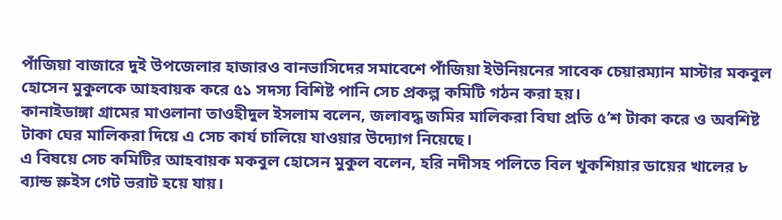পাঁজিয়া বাজারে দুই উপজেলার হাজারও বানভাসিদের সমাবেশে পাঁজিয়া ইউনিয়নের সাবেক চেয়ারম্যান মাস্টার মকবুল হোসেন মুকুলকে আহবায়ক করে ৫১ সদস্য বিশিষ্ট পানি সেচ প্রকল্প কমিটি গঠন করা হয়।
কানাইডাঙ্গা গ্রামের মাওলানা তাওহীদুল ইসলাম বলেন, জলাবদ্ধ জমির মালিকরা বিঘা প্রতি ৫’শ টাকা করে ও অবশিষ্ট টাকা ঘের মালিকরা দিয়ে এ সেচ কার্য চালিয়ে যাওয়ার উদ্যোগ নিয়েছে।
এ বিষয়ে সেচ কমিটির আহবায়ক মকবুল হোসেন মুকুল বলেন, হরি নদীসহ পলিতে বিল খুকশিয়ার ডায়ের খালের ৮ ব্যান্ড স্লুইস গেট ভরাট হয়ে যায়।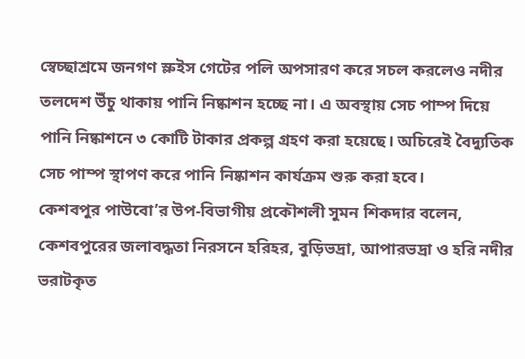স্বেচ্ছাশ্রমে জনগণ স্লুইস গেটের পলি অপসারণ করে সচল করলেও নদীর তলদেশ উঁচু থাকায় পানি নিষ্কাশন হচ্ছে না। এ অবস্থায় সেচ পাম্প দিয়ে পানি নিষ্কাশনে ৩ কোটি টাকার প্রকল্প গ্রহণ করা হয়েছে। অচিরেই বৈদ্যুতিক সেচ পাম্প স্থাপণ করে পানি নিষ্কাশন কার্যক্রম শুরু করা হবে।
কেশবপুর পাউবো’র উপ-বিভাগীয় প্রকৌশলী সুমন শিকদার বলেন, কেশবপুরের জলাবদ্ধতা নিরসনে হরিহর, বুড়িভদ্রা, আপারভদ্রা ও হরি নদীর ভরাটকৃত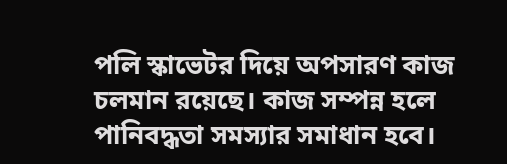পলি স্কাভেটর দিয়ে অপসারণ কাজ চলমান রয়েছে। কাজ সম্পন্ন হলে পানিবদ্ধতা সমস্যার সমাধান হবে।